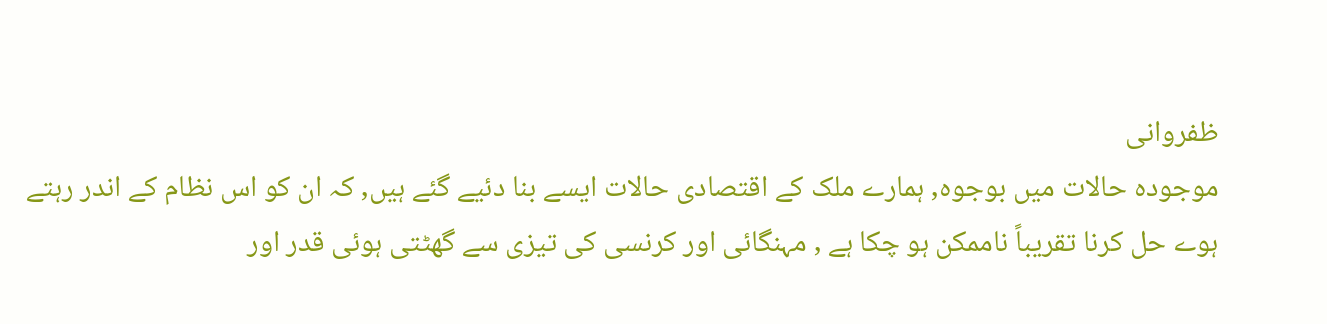ظفروانی
موجودہ حالات میں بوجوہ, ہمارے ملک کے اقتصادی حالات ایسے بنا دئیے گئے ہیں, کہ ان کو اس نظام کے اندر رہتے ہوے حل کرنا تقریباً ناممکن ہو چکا ہے , مہنگائی اور کرنسی کی تیزی سے گھٹتی ہوئی قدر اور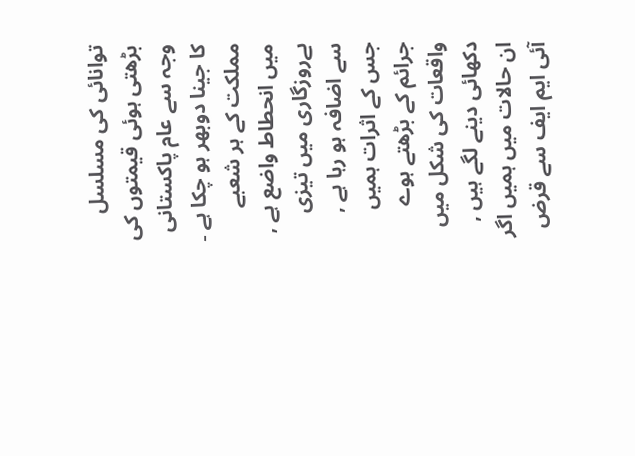توانائی کی مسلسل بڑھتی ہوئی قیمتوں کی وجہ سے عام پاکستانی کا جینا دوبھر ہو چکا ہے ۔ مملکت کے ہر شعبے میں انحطاط واضع ہے , بےروزگاری میں تیزی سے اضافہ ہو رہا ہے , جس کے اثرات ہمیں جرائم کے بڑھتے ہوے واقعات کی شکل میں دکھائی دینے لگے ہیں , ان حالات میں ہمیں اگر آئی ایم ایف سے قرض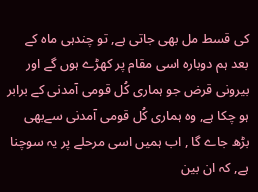کی قسط مل بھی جاتی ہے, تو چندہی ماہ کے بعد ہم دوبارہ اسی مقام پر کھڑے ہوں گے اور بیرونی قرض جو ہماری کُل قومی آمدنی کے برابر ہو چکا ہے, وہ ہماری کُل قومی آمدنی سےبھی بڑھ جاے گا , اب ہمیں اسی مرحلے پر یہ سوچنا ہے, کہ ان بین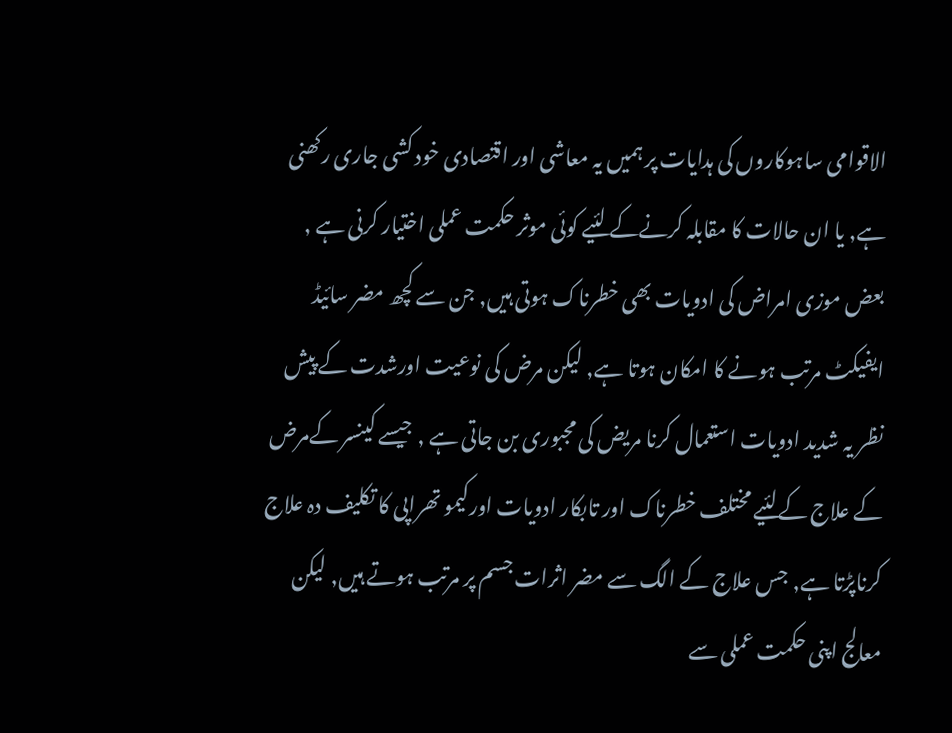الاقوامی ساہوکاروں کی ہدایات پر ہمیں یہ معاشی اور اقتصادی خود کشی جاری رکھنی ہے, یا ان حالات کا مقابلہ کرنےکے لئیے کوئی موثر حکمت عملی اختیار کرنی ہے , بعض موزی امراض کی ادویات بھی خطرناک ہوتی ہیں, جن سے کچھ مضر سائیڈ ایفیکٹ مرتب ہونے کا امکان ہوتا ہے, لیکن مرض کی نوعیت اورشدت کے پیش نظر یہ شدید ادویات استعمال کرنا مریض کی مجبوری بن جاتی ہے , جیسے کینسر کےمرض کے علاج کےلئیے مختلف خطرناک اور تابکار ادویات اورکیمو تھراپی کا تکلیف دہ علاج کرناپڑتا ہے, جس علاج کے الگ سے مضر اثرات جسم پر مرتب ہوتے ہیں, لیکن معالج اپنی حکمت عملی سے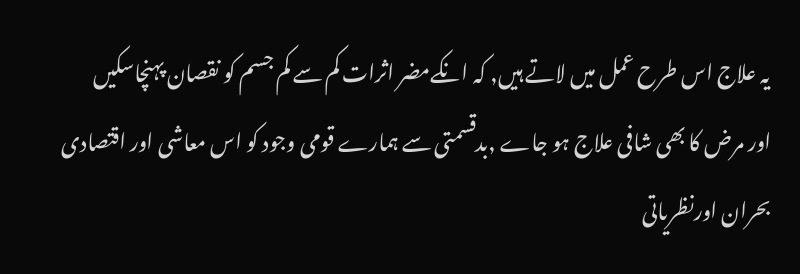یہ علاج اس طرح عمل میں لاتے ہیں, کہ انکےمضر اثرات کم سے کم جسم کو نقصان پہنچاسکیں اور مرض کا بھی شافی علاج ہو جاے ,بدقسمتی سے ہمارے قومی وجود کو اس معاشی اور اقتصادی بحران اورنظریاتی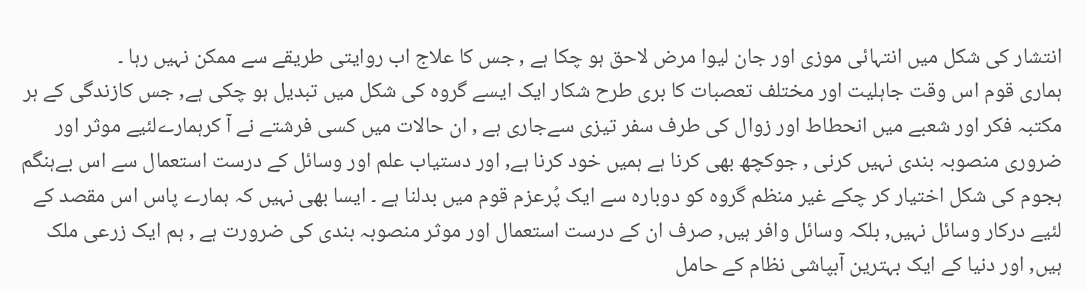انتشار کی شکل میں انتہائی موزی اور جان لیوا مرض لاحق ہو چکا ہے , جس کا علاج اب روایتی طریقے سے ممکن نہیں رہا ۔
ہماری قوم اس وقت جاہلیت اور مختلف تعصبات کا بری طرح شکار ایک ایسے گروہ کی شکل میں تبدیل ہو چکی ہے, جس کازندگی کے ہر مکتبہ فکر اور شعبے میں انحطاط اور زوال کی طرف سفر تیزی سےجاری ہے , ان حالات میں کسی فرشتے نے آ کرہمارےلئیے موثر اور ضروری منصوبہ بندی نہیں کرنی , جوکچھ بھی کرنا ہے ہمیں خود کرنا ہے, اور دستیاب علم اور وسائل کے درست استعمال سے اس بےہنگم ہجوم کی شکل اختیار کر چکے غیر منظم گروہ کو دوبارہ سے ایک پُرعزم قوم میں بدلنا ہے ۔ ایسا بھی نہیں کہ ہمارے پاس اس مقصد کے لئیے درکار وسائل نہیں, بلکہ وسائل وافر ہیں, صرف ان کے درست استعمال اور موثر منصوبہ بندی کی ضرورت ہے , ہم ایک زرعی ملک ہیں, اور دنیا کے ایک بہترین آبپاشی نظام کے حامل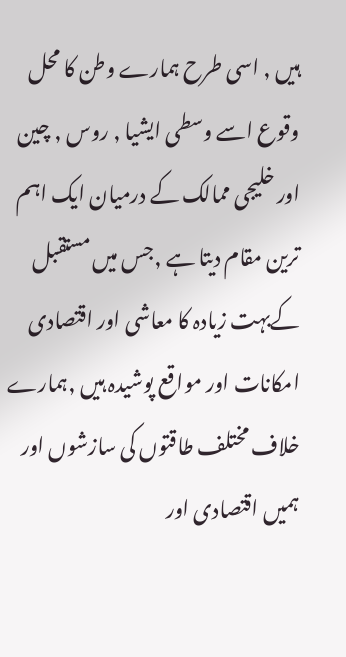ہیں , اسی طرح ہمارے وطن کا محل وقوع اسے وسطی ایشیا , روس , چین اور خلیجی ممالک کے درمیان ایک اہم ترین مقام دیتا ہے ,جس میں مستقبل کےبہت زیادہ کا معاشی اور اقتصادی امکانات اور مواقع پوشیدہ ہیں ,ہمارے خلاف مختلف طاقتوں کی سازشوں اور ہمیں اقتصادی اور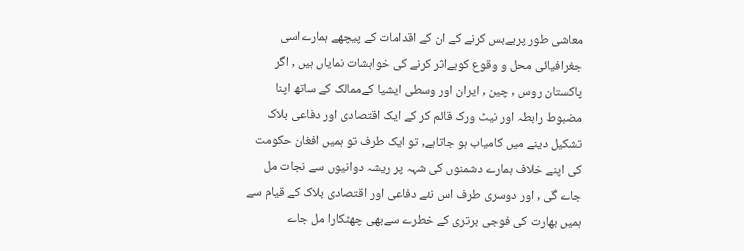معاشی طور پربےبس کرنے کے ان کے اقدامات کے پیچھے ہمارےاسی جغرافیائی محل و وقوع کوبےاثر کرنے کی خواہشات نمایاں ہیں , اگر پاکستان روس , چین , ایران اور وسطی ایشیا کےممالک کے ساتھ اپنا مضبوط رابطہ اور نیٹ ورک قائم کر کے ایک اقتصادی اور دفاعی بلاک تشکیل دینے میں کامیاب ہو جاتاہے, تو ایک طرف تو ہمیں افغان حکومت کی اپنے خلاف ہمارے دشمنوں کی شہہ پر ریشہ دوانیوں سے نجات مل جاے گی , اور دوسری طرف اس نئے دفاعی اور اقتصادی بلاک کے قیام سے ہمیں بھارت کی فوجی برتری کے خطرے سےبھی چھٹکارا مل جاے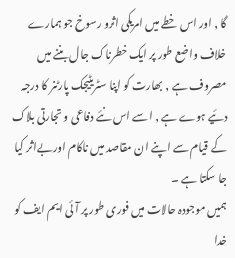گا , اور اس خطے میں امریکی اثرو رسوخ جو ہمارے خلاف واضع طور پر ایک خطرناک جال بننے میں مصروف ہے , بھارت کو اپنا سٹریٹیجک پارٹنر کا درجہ دئیے ہوے ہے , اسے اس نئے دفاعی و تجارتی بلاک کے قیام سے اپنے ان مقاصد میں ناکام اوربےاثر کیا جا سکتا ہے ۔
ہمیں موجودہ حالات میں فوری طور پر آئی ایم ایف کو خدا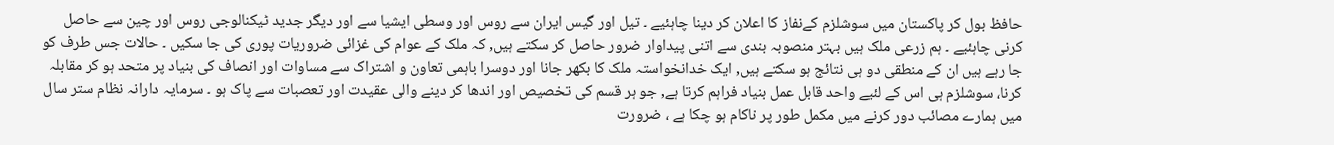حافظ بول کر پاکستان میں سوشلزم کےنفاز کا اعلان کر دینا چاہئیے ۔ تیل اور گیس ایران سے روس اور وسطی ایشیا سے اور دیگر جدید ٹیکنالوجی روس اور چین سے حاصل کرنی چاہئیے ۔ ہم زرعی ملک ہیں بہتر منصوبہ بندی سے اتنی پیداوار ضرور حاصل کر سکتے ہیں, کہ ملک کے عوام کی غزائی ضروریات پوری کی جا سکیں ۔ حالات جس طرف کو جا رہے ہیں ان کے منطقی دو ہی نتائج ہو سکتے ہیں, ایک خدانخواستہ ملک کا بکھر جانا اور دوسرا باہمی تعاون و اشتراک سے مساوات اور انصاف کی بنیاد پر متحد ہو کر مقابلہ کرنا، سوشلزم ہی اس کے لئیے واحد قابل عمل بنیاد فراہم کرتا ہے, جو ہر قسم کی تخصیص اور اندھا کر دینے والی عقیدت اور تعصبات سے پاک ہو ۔ سرمایہ دارانہ نظام ستر سال میں ہمارے مصائب دور کرنے میں مکمل طور پر ناکام ہو چکا ہے ، ضرورت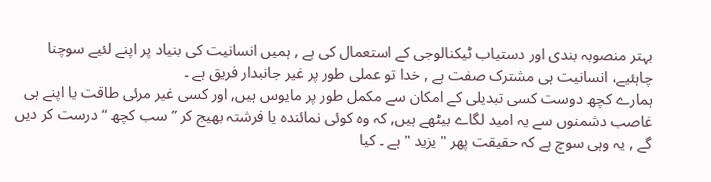بہتر منصوبہ بندی اور دستیاب ٹیکنالوجی کے استعمال کی ہے , ہمیں انسانیت کی بنیاد پر اپنے لئیے سوچنا چاہئیے، انسانیت ہی مشترک صفت ہے , خدا تو عملی طور پر غیر جانبدار فریق ہے ۔
ہمارے کچھ دوست کسی تبدیلی کے امکان سے مکمل طور پر مایوس ہیں, اور کسی غیر مرئی طاقت یا اپنے ہی غاصب دشمنوں سے یہ امید لگاے بیٹھے ہیں, کہ وہ کوئی نمائندہ یا فرشتہ بھیج کر ” سب کچھ “ درست کر دیں گے , یہ وہی سوچ ہے کہ حقیقت پھر " یزید " ہے ۔ کیا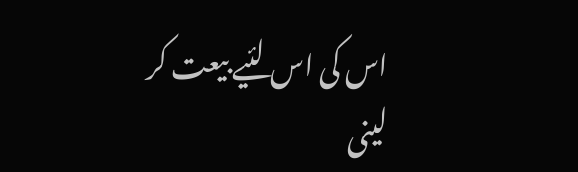اس کی اس لئیے بیعت کر لینی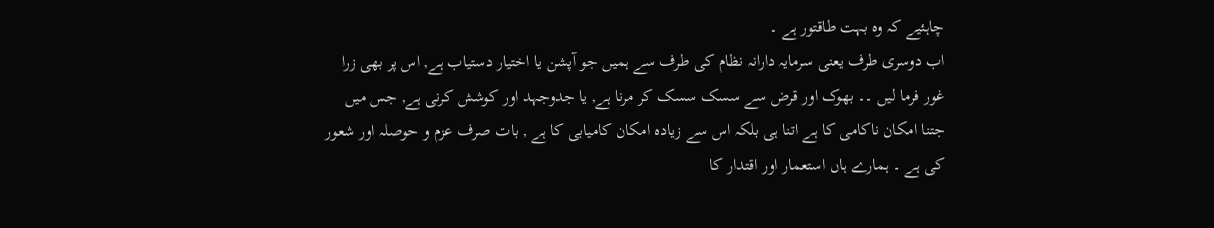چاہئیے کہ وہ بہت طاقتور ہے ۔
اب دوسری طرف یعنی سرمایہ دارانہ نظام کی طرف سے ہمیں جو آپشن یا اختیار دستیاب ہے, اس پر بھی زرا غور فرما لیں ۔۔ بھوک اور قرض سے سسک سسک کر مرنا ہے, یا جدوجہد اور کوشش کرنی ہے, جس میں جتنا امکان ناکامی کا ہے اتنا ہی بلکہ اس سے زیادہ امکان کامیابی کا ہے , بات صرف عزم و حوصلہ اور شعور کی ہے ۔ ہمارے ہاں استعمار اور اقتدار کا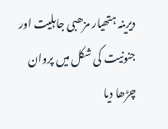دیرینہ ہتھیار مزھبی جاہلیت اور جنونیت کی شکل میں پروان چڑھا دیا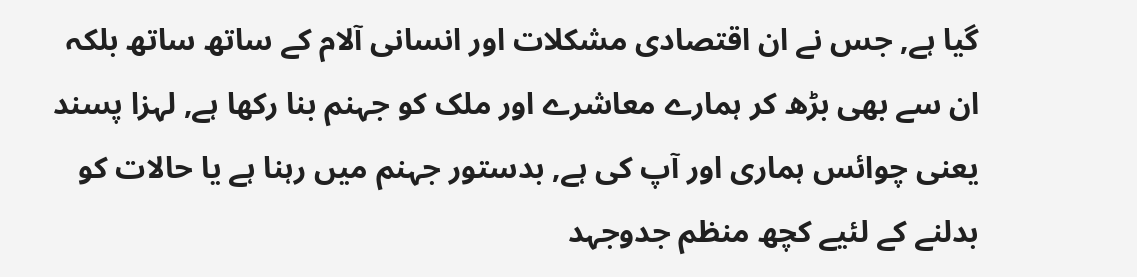گیا ہے, جس نے ان اقتصادی مشکلات اور انسانی آلام کے ساتھ ساتھ بلکہ ان سے بھی بڑھ کر ہمارے معاشرے اور ملک کو جہنم بنا رکھا ہے, لہزا پسند یعنی چوائس ہماری اور آپ کی ہے, بدستور جہنم میں رہنا ہے یا حالات کو بدلنے کے لئیے کچھ منظم جدوجہد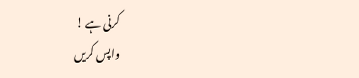کرنی ہے !
واپس کریں